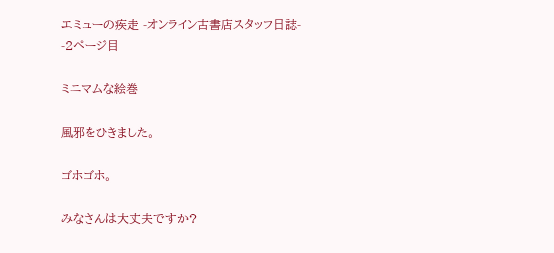エミューの疾走 -オンライン古書店スタッフ日誌- -2ページ目

ミニマムな絵巻

風邪をひきました。

ゴホゴホ。

みなさんは大丈夫ですか?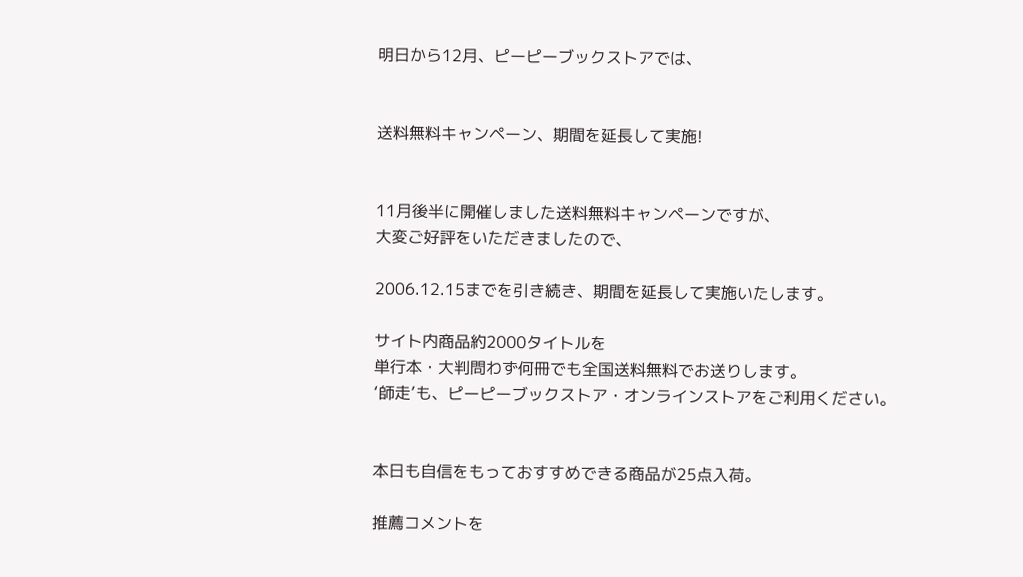明日から12月、ピーピーブックストアでは、


送料無料キャンペーン、期間を延長して実施!


11月後半に開催しました送料無料キャンペーンですが、
大変ご好評をいただきましたので、

2006.12.15までを引き続き、期間を延長して実施いたします。

サイト内商品約2000タイトルを
単行本・大判問わず何冊でも全国送料無料でお送りします。
‘師走’も、ピーピーブックストア・オンラインストアをご利用ください。


本日も自信をもっておすすめできる商品が25点入荷。

推薦コメントを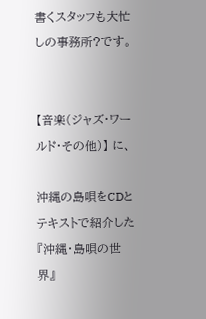書くスタッフも大忙しの事務所?です。


【音楽(ジャズ・ワールド・その他)】 に、

沖縄の島唄をCDとテキストで紹介した『沖縄・島唄の世界』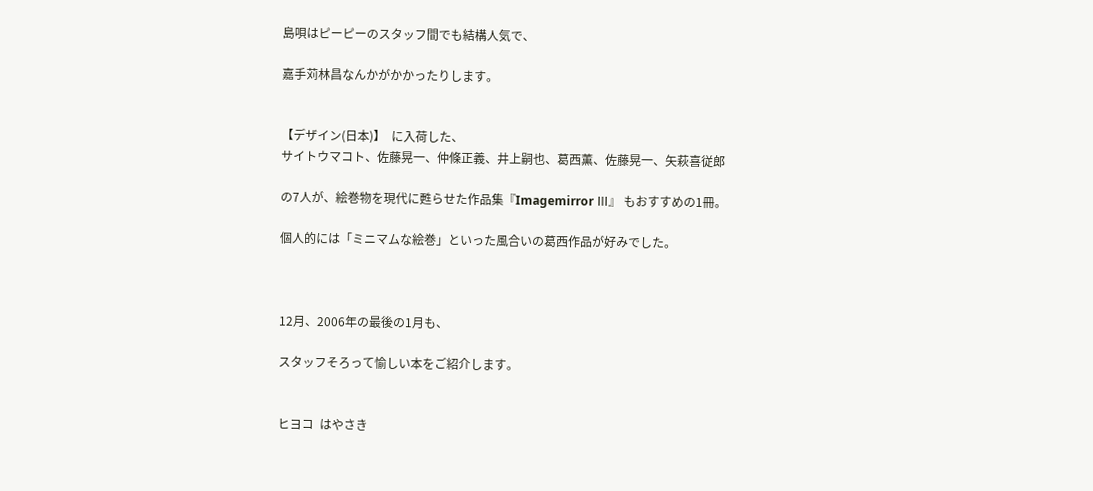島唄はピーピーのスタッフ間でも結構人気で、

嘉手苅林昌なんかがかかったりします。


【デザイン(日本)】  に入荷した、
サイトウマコト、佐藤晃一、仲條正義、井上嗣也、葛西薫、佐藤晃一、矢萩喜従郎

の7人が、絵巻物を現代に甦らせた作品集『Imagemirror Ⅲ』 もおすすめの1冊。

個人的には「ミニマムな絵巻」といった風合いの葛西作品が好みでした。



12月、2006年の最後の1月も、

スタッフそろって愉しい本をご紹介します。


ヒヨコ  はやさき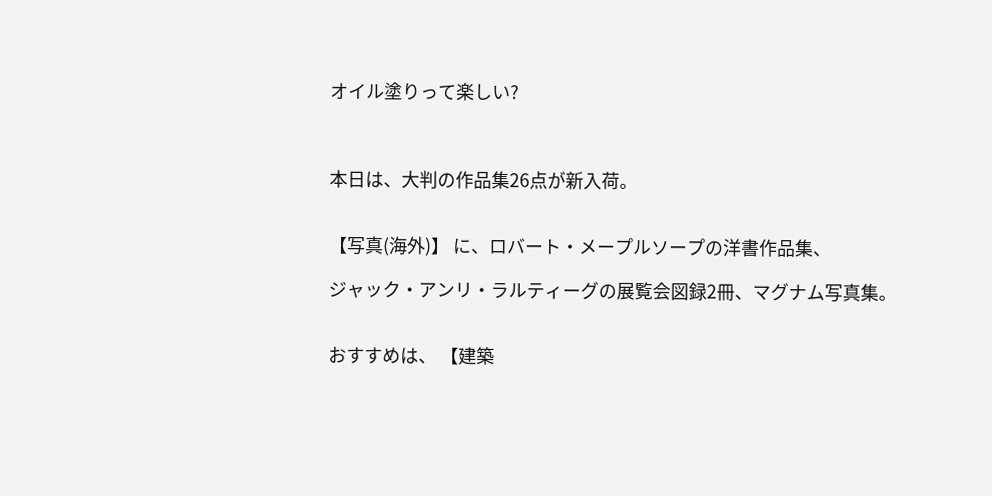オイル塗りって楽しい?



本日は、大判の作品集26点が新入荷。


【写真(海外)】 に、ロバート・メープルソープの洋書作品集、

ジャック・アンリ・ラルティーグの展覧会図録2冊、マグナム写真集。


おすすめは、 【建築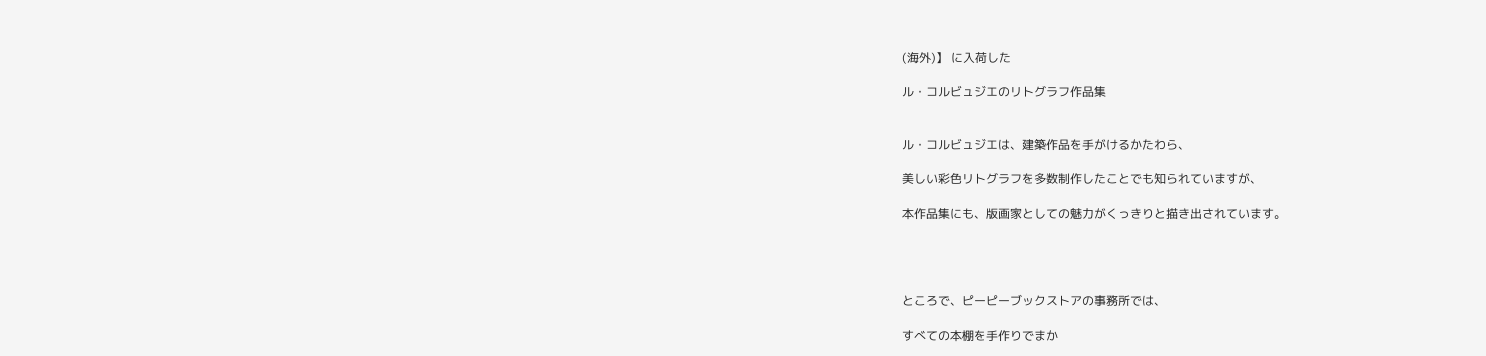(海外)】 に入荷した

ル・コルビュジエのリトグラフ作品集


ル・コルビュジエは、建築作品を手がけるかたわら、

美しい彩色リトグラフを多数制作したことでも知られていますが、

本作品集にも、版画家としての魅力がくっきりと描き出されています。




ところで、ピーピーブックストアの事務所では、

すべての本棚を手作りでまか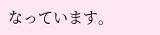なっています。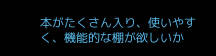本がたくさん入り、使いやすく、機能的な棚が欲しいか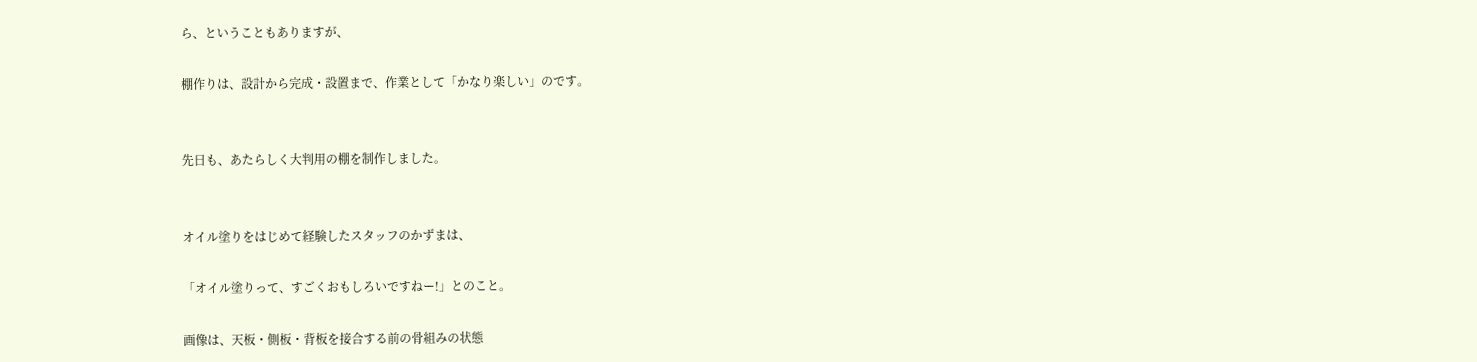ら、ということもありますが、

棚作りは、設計から完成・設置まで、作業として「かなり楽しい」のです。


先日も、あたらしく大判用の棚を制作しました。


オイル塗りをはじめて経験したスタッフのかずまは、

「オイル塗りって、すごくおもしろいですねー!」とのこと。

画像は、天板・側板・背板を接合する前の骨組みの状態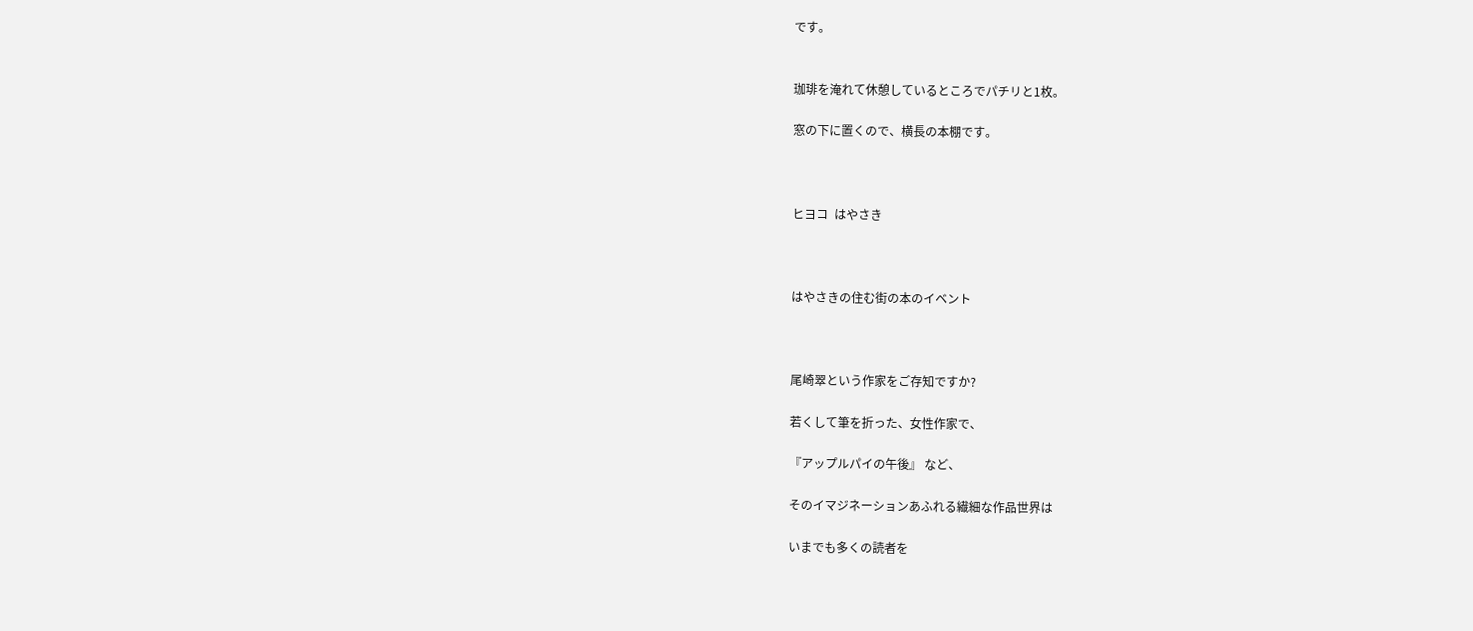です。


珈琲を淹れて休憩しているところでパチリと1枚。

窓の下に置くので、横長の本棚です。



ヒヨコ  はやさき



はやさきの住む街の本のイベント



尾崎翠という作家をご存知ですか?

若くして筆を折った、女性作家で、

『アップルパイの午後』 など、

そのイマジネーションあふれる繊細な作品世界は

いまでも多くの読者を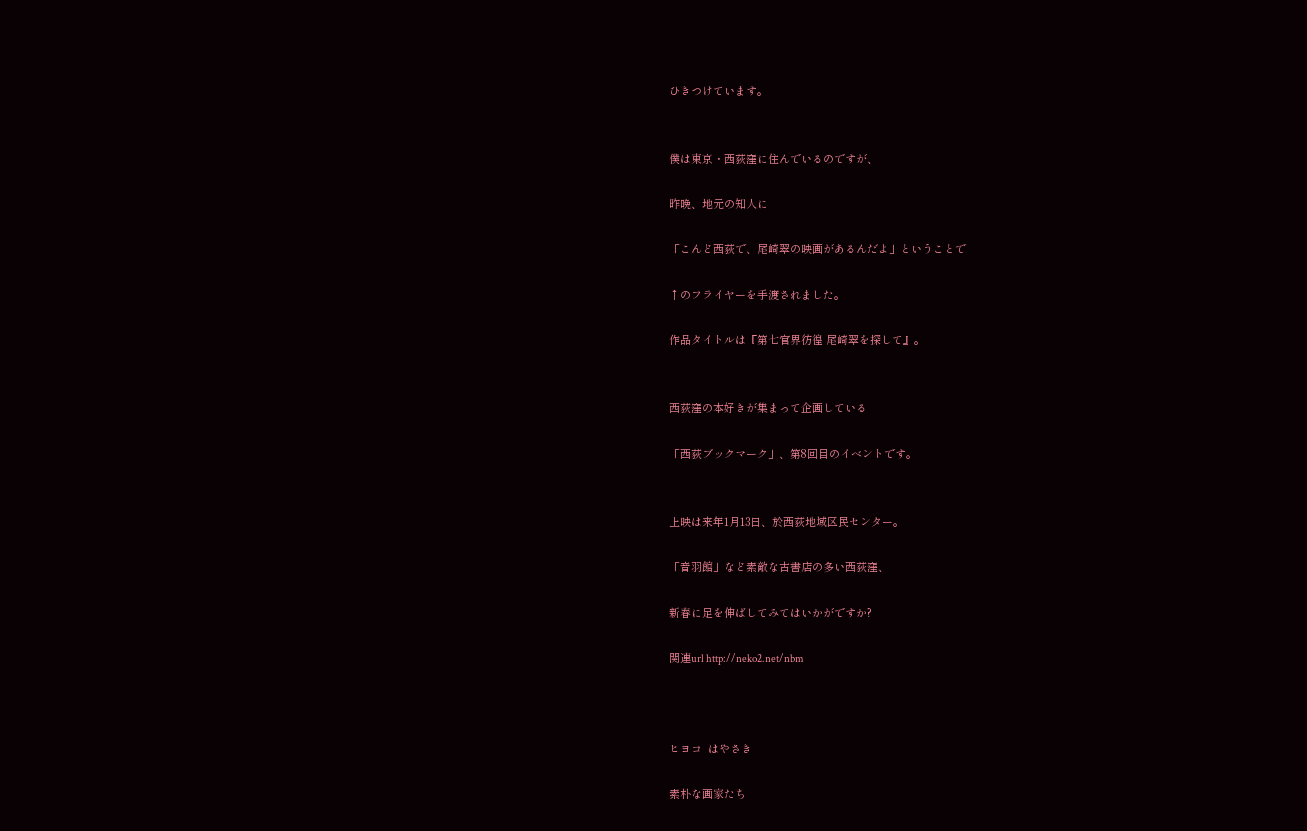ひきつけています。


僕は東京・西荻窪に住んでいるのですが、

昨晩、地元の知人に

「こんど西荻で、尾崎翠の映画があるんだよ」ということで

↑のフライヤーを手渡されました。

作品タイトルは『第七官界彷徨 尾崎翠を探して』。


西荻窪の本好きが集まって企画している

「西荻ブックマーク」、第8回目のイベントです。


上映は来年1月13日、於西荻地域区民センター。

「音羽館」など素敵な古書店の多い西荻窪、

新春に足を伸ばしてみてはいかがですか?

関連url http://neko2.net/nbm



ヒヨコ  はやさき

素朴な画家たち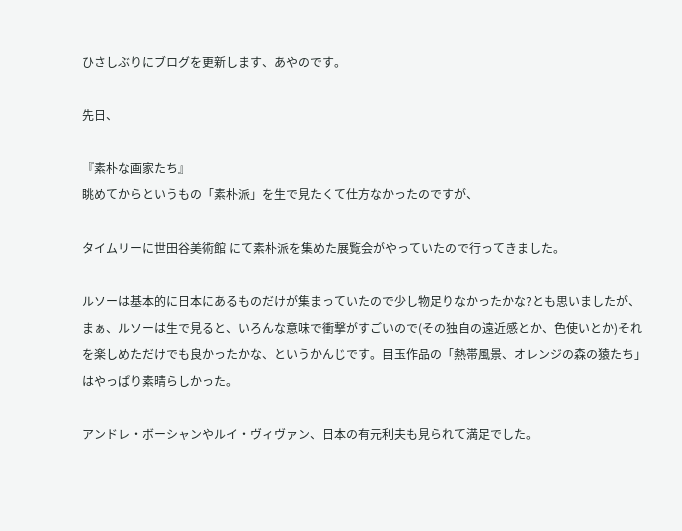ひさしぶりにブログを更新します、あやのです。

先日、

『素朴な画家たち』
眺めてからというもの「素朴派」を生で見たくて仕方なかったのですが、

タイムリーに世田谷美術館 にて素朴派を集めた展覧会がやっていたので行ってきました。

ルソーは基本的に日本にあるものだけが集まっていたので少し物足りなかったかな?とも思いましたが、まぁ、ルソーは生で見ると、いろんな意味で衝撃がすごいので(その独自の遠近感とか、色使いとか)それを楽しめただけでも良かったかな、というかんじです。目玉作品の「熱帯風景、オレンジの森の猿たち」はやっぱり素晴らしかった。

アンドレ・ボーシャンやルイ・ヴィヴァン、日本の有元利夫も見られて満足でした。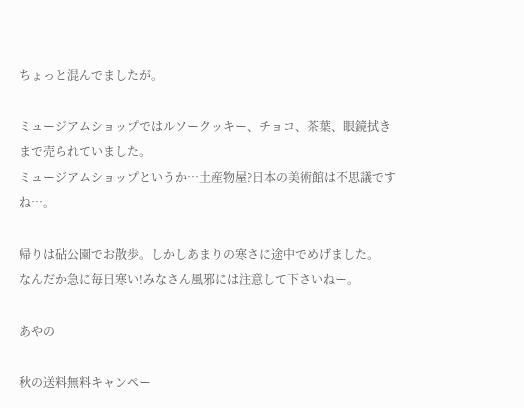ちょっと混んでましたが。

ミュージアムショップではルソークッキー、チョコ、茶葉、眼鏡拭きまで売られていました。
ミュージアムショップというか…土産物屋?日本の美術館は不思議ですね…。

帰りは砧公園でお散歩。しかしあまりの寒さに途中でめげました。
なんだか急に毎日寒い!みなさん風邪には注意して下さいねー。

あやの

秋の送料無料キャンペー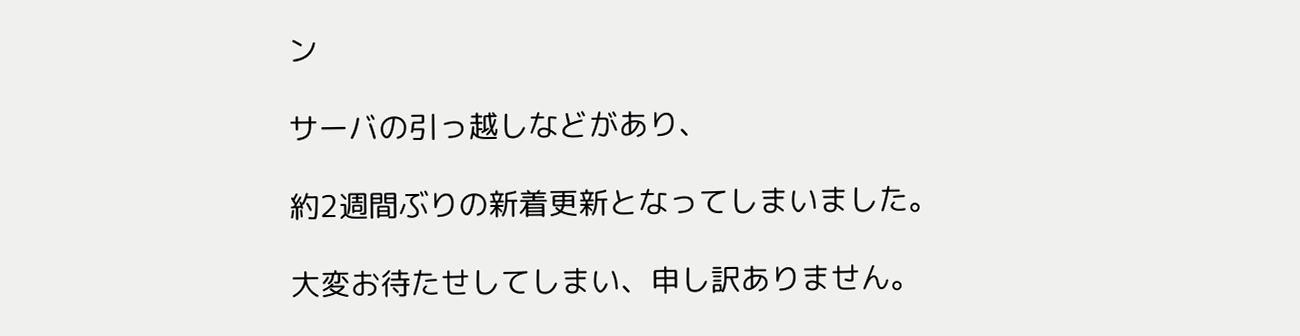ン

サーバの引っ越しなどがあり、

約2週間ぶりの新着更新となってしまいました。

大変お待たせしてしまい、申し訳ありません。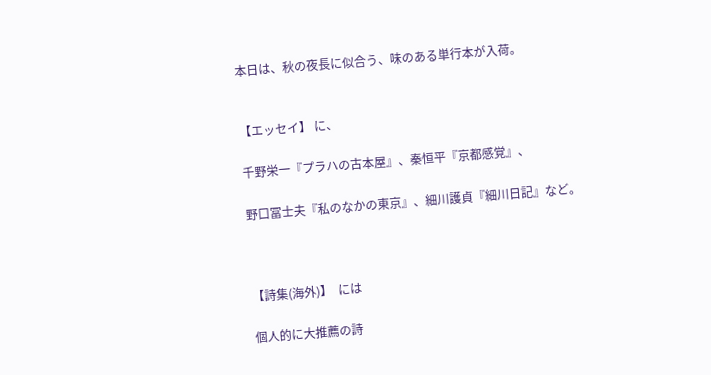本日は、秋の夜長に似合う、味のある単行本が入荷。


【エッセイ】 に、

千野栄一『プラハの古本屋』、秦恒平『京都感覚』、

野口冨士夫『私のなかの東京』、細川護貞『細川日記』など。



【詩集(海外)】  には

個人的に大推薦の詩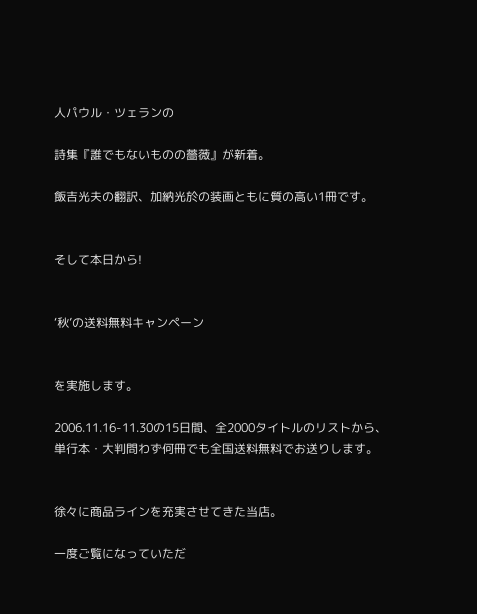人パウル・ツェランの

詩集『誰でもないものの薔薇』が新着。

飯吉光夫の翻訳、加納光於の装画ともに質の高い1冊です。


そして本日から!


‘秋’の送料無料キャンペーン


を実施します。

2006.11.16-11.30の15日間、全2000タイトルのリストから、
単行本・大判問わず何冊でも全国送料無料でお送りします。


徐々に商品ラインを充実させてきた当店。

一度ご覧になっていただ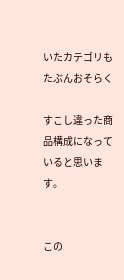いたカテゴリもたぶんおそらく

すこし違った商品構成になっていると思います。


この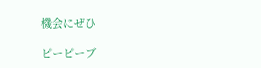機会にぜひ

ピーピーブ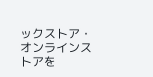ックストア・オンラインストアを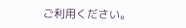ご利用ください。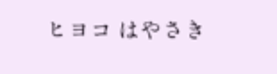ヒヨコ はやさき